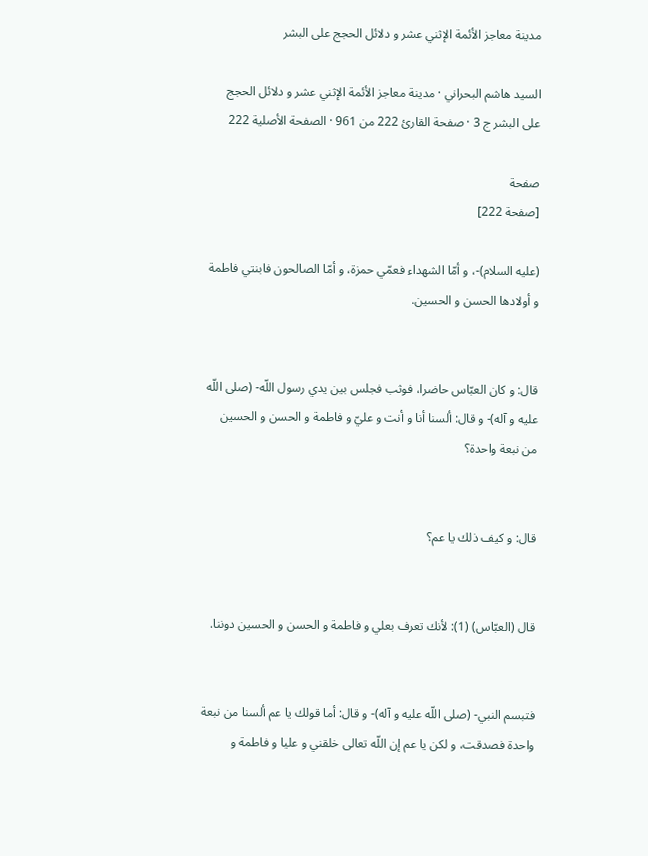مدينة معاجز الأئمة الإثني عشر و دلائل الحجج على البشر

السيد هاشم البحراني · مدينة معاجز الأئمة الإثني عشر و دلائل الحجج على البشر ج 3 · صفحة القارئ 222 من 961 · الصفحة الأصلية 222

صفحة
[صفحة 222]

(عليه السلام)-، و أمّا الشهداء فعمّي حمزة، و أمّا الصالحون فابنتي فاطمة و أولادها الحسن و الحسين.


قال: و كان العبّاس حاضرا، فوثب فجلس بين يدي رسول اللّه- (صلى اللّه عليه و آله)- و قال: ألسنا أنا و أنت و عليّ و فاطمة و الحسن و الحسين من نبعة واحدة؟


قال: و كيف ذلك يا عم؟


قال (العبّاس) (1): لأنك تعرف بعلي و فاطمة و الحسن و الحسين دوننا.


فتبسم النبي- (صلى اللّه عليه و آله)- و قال: أما قولك يا عم ألسنا من نبعة واحدة فصدقت، و لكن يا عم إن اللّه تعالى خلقني و عليا و فاطمة و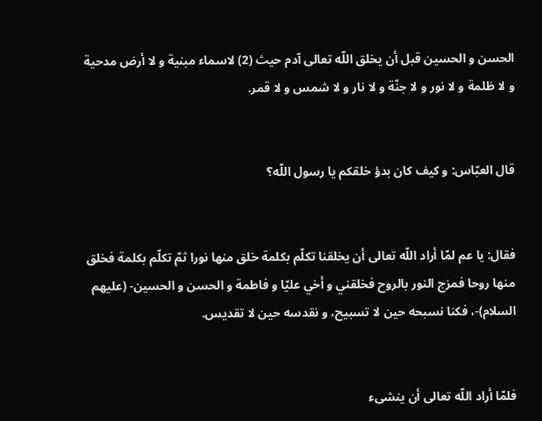الحسن و الحسين قبل أن يخلق اللّه تعالى آدم حيث (2) لاسماء مبنية و لا أرض مدحية و لا ظلمة و لا نور و لا جنّة و لا نار و لا شمس و لا قمر.


قال العبّاس: و كيف كان بدؤ خلقكم يا رسول اللّه؟


فقال: يا عم لمّا أراد اللّه تعالى أن يخلقنا تكلّم بكلمة خلق منها نورا ثمّ تكلّم بكلمة فخلق منها روحا فمزج النور بالروح فخلقني و أخي عليّا و فاطمة و الحسن و الحسين- (عليهم السلام)-، فكنا نسبحه حين لا تسبيح، و نقدسه حين لا تقديس.


فلمّا أراد اللّه تعالى أن ينشىء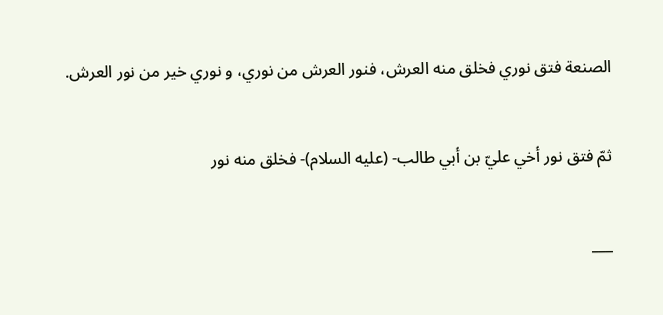الصنعة فتق نوري فخلق منه العرش، فنور العرش من نوري، و نوري خير من نور العرش.


ثمّ فتق نور أخي عليّ بن أبي طالب- (عليه السلام)- فخلق منه نور


___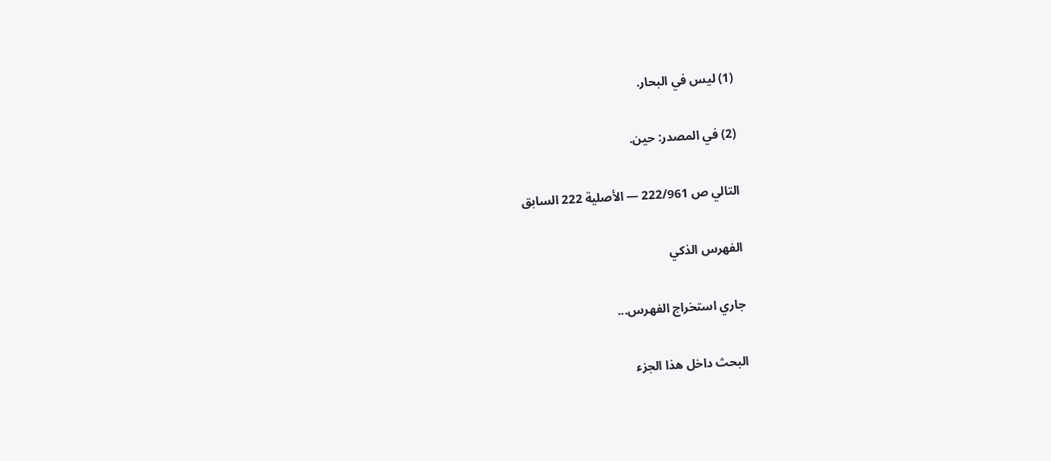(1) ليس في البحار.

(2) في المصدر: حين.

التالي ص 222/961 — الأصلية 222 السابق

الفهرس الذكي

جاري استخراج الفهرس...

البحث داخل هذا الجزء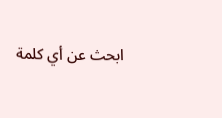ابحث عن أي كلمة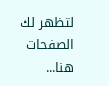لتظهر لك الصفحات هنا...